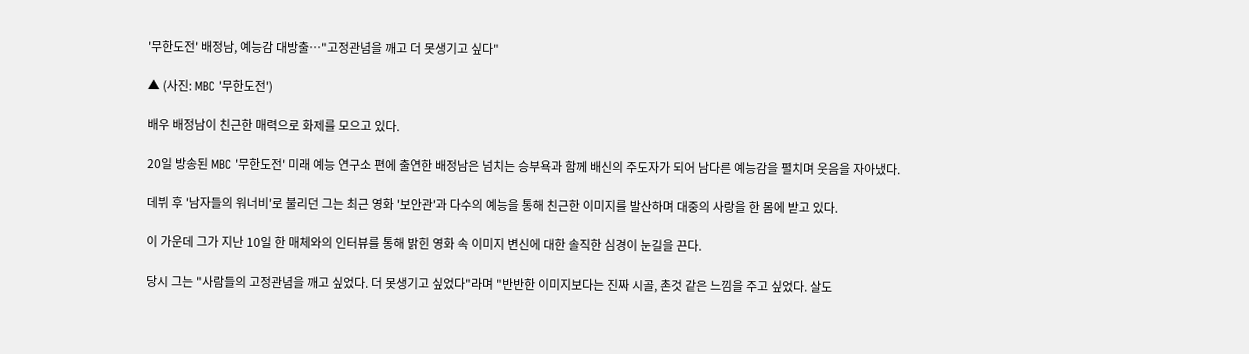'무한도전' 배정남, 예능감 대방출…"고정관념을 깨고 더 못생기고 싶다"

▲ (사진: MBC '무한도전')

배우 배정남이 친근한 매력으로 화제를 모으고 있다.

20일 방송된 MBC '무한도전' 미래 예능 연구소 편에 출연한 배정남은 넘치는 승부욕과 함께 배신의 주도자가 되어 남다른 예능감을 펼치며 웃음을 자아냈다.

데뷔 후 '남자들의 워너비'로 불리던 그는 최근 영화 '보안관'과 다수의 예능을 통해 친근한 이미지를 발산하며 대중의 사랑을 한 몸에 받고 있다.

이 가운데 그가 지난 10일 한 매체와의 인터뷰를 통해 밝힌 영화 속 이미지 변신에 대한 솔직한 심경이 눈길을 끈다.

당시 그는 "사람들의 고정관념을 깨고 싶었다. 더 못생기고 싶었다"라며 "반반한 이미지보다는 진짜 시골, 촌것 같은 느낌을 주고 싶었다. 살도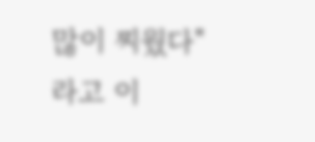많이 찌웠다"라고 이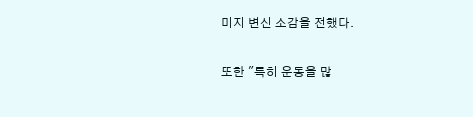미지 변신 소감을 전했다.

또한 "특히 운동을 많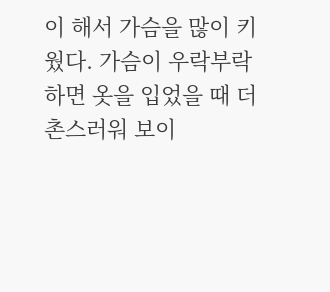이 해서 가슴을 많이 키웠다. 가슴이 우락부락하면 옷을 입었을 때 더 촌스러워 보이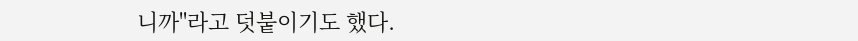니까"라고 덧붙이기도 했다.